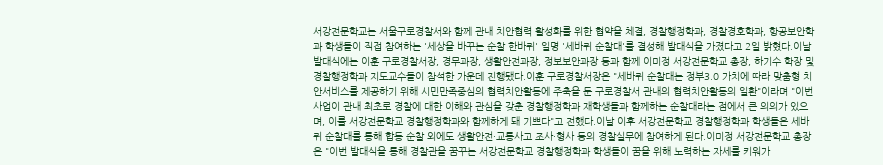서강전문학교는 서울구로경찰서와 함께 관내 치안협력 활성화를 위한 협약을 체결, 경찰행정학과, 경찰경호학과, 항공보안학과 학생들이 직접 참여하는 '세상을 바꾸는 순찰 한바퀴' 일명 '세바퀴 순찰대'를 결성해 발대식을 가졌다고 2일 밝혔다.이날 발대식에는 이훈 구로경찰서장, 경무과장, 생활안전과장, 정보보안과장 등과 함께 이미정 서강전문학교 총장, 하기수 학장 및 경찰행정학과 지도교수들이 참석한 가운데 진행됐다.이훈 구로경찰서장은 "세바퀴 순찰대는 정부3.0 가치에 따라 맞춤형 치안서비스를 제공하기 위해 시민만족중심의 협력치안활동에 주축을 둔 구로경찰서 관내의 협력치안활동의 일환"이라며 "이번 사업이 관내 최초로 경찰에 대한 이해와 관심을 갖춘 경찰행정학과 재학생들과 함께하는 순찰대라는 점에서 큰 의의가 있으며, 이를 서강전문학교 경찰행정학과와 함께하게 돼 기쁘다"고 전했다.이날 이후 서강전문학교 경찰행정학과 학생들은 세바퀴 순찰대를 통해 합동 순찰 외에도 생활안전·교통사고 조사·형사 등의 경찰실무에 참여하게 된다.이미정 서강전문학교 총장은 "이번 발대식을 통해 경찰관을 꿈꾸는 서강전문학교 경찰행정학과 학생들이 꿈을 위해 노력하는 자세를 키워가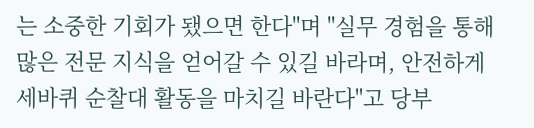는 소중한 기회가 됐으면 한다"며 "실무 경험을 통해 많은 전문 지식을 얻어갈 수 있길 바라며, 안전하게 세바퀴 순찰대 활동을 마치길 바란다"고 당부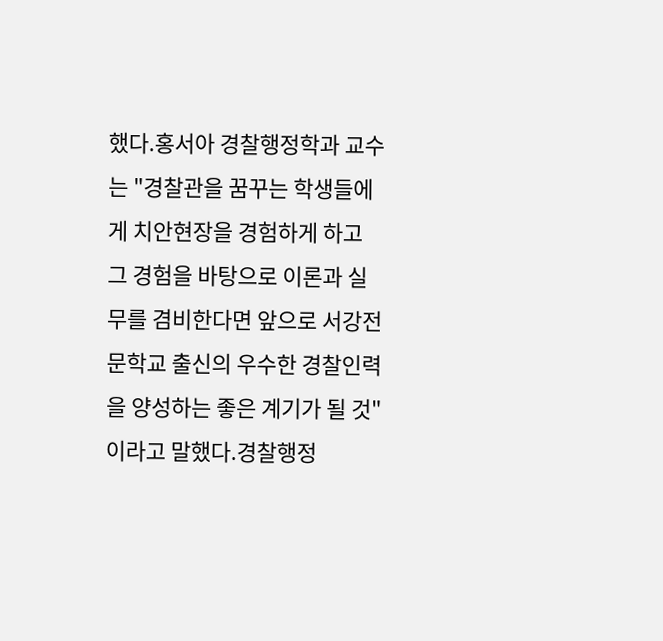했다.홍서아 경찰행정학과 교수는 "경찰관을 꿈꾸는 학생들에게 치안현장을 경험하게 하고 그 경험을 바탕으로 이론과 실무를 겸비한다면 앞으로 서강전문학교 출신의 우수한 경찰인력을 양성하는 좋은 계기가 될 것"이라고 말했다.경찰행정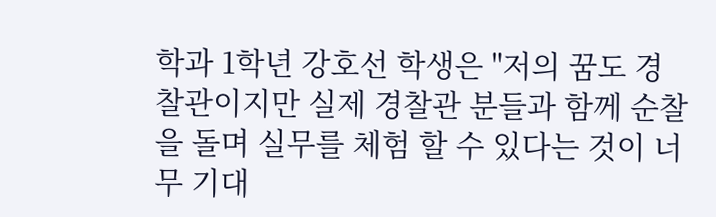학과 1학년 강호선 학생은 "저의 꿈도 경찰관이지만 실제 경찰관 분들과 함께 순찰을 돌며 실무를 체험 할 수 있다는 것이 너무 기대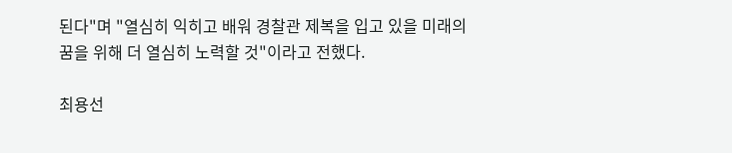된다"며 "열심히 익히고 배워 경찰관 제복을 입고 있을 미래의 꿈을 위해 더 열심히 노력할 것"이라고 전했다.

최용선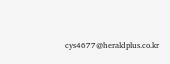cys4677@heraldplus.co.kr